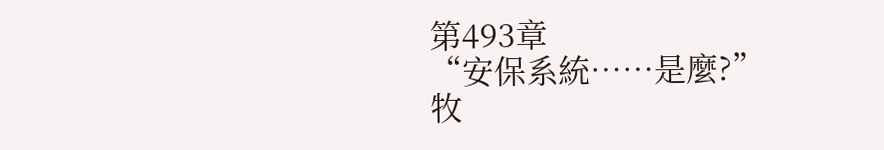第493章
“安保系統……是麼?”
牧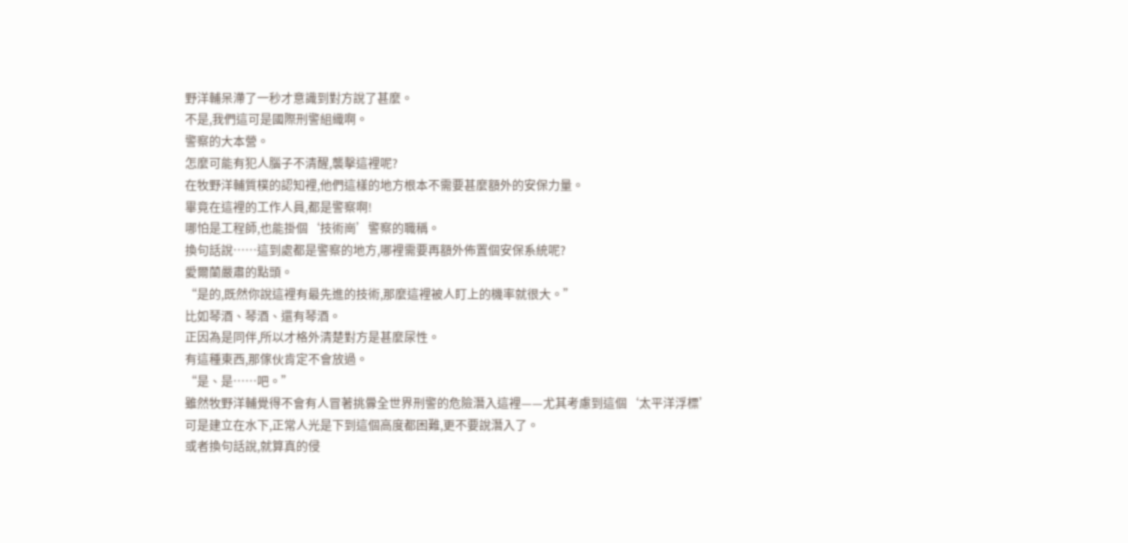野洋輔呆滯了一秒才意識到對方說了甚麼。
不是,我們這可是國際刑警組織啊。
警察的大本營。
怎麼可能有犯人腦子不清醒,襲擊這裡呢?
在牧野洋輔質樸的認知裡,他們這樣的地方根本不需要甚麼額外的安保力量。
畢竟在這裡的工作人員,都是警察啊!
哪怕是工程師,也能掛個‘技術崗’警察的職稱。
換句話說……這到處都是警察的地方,哪裡需要再額外佈置個安保系統呢?
愛爾蘭嚴肅的點頭。
“是的,既然你說這裡有最先進的技術,那麼這裡被人盯上的機率就很大。”
比如琴酒、琴酒、還有琴酒。
正因為是同伴,所以才格外清楚對方是甚麼尿性。
有這種東西,那傢伙肯定不會放過。
“是、是……吧。”
雖然牧野洋輔覺得不會有人冒著挑釁全世界刑警的危險潛入這裡——尤其考慮到這個‘太平洋浮標’可是建立在水下,正常人光是下到這個高度都困難,更不要說潛入了。
或者換句話說,就算真的侵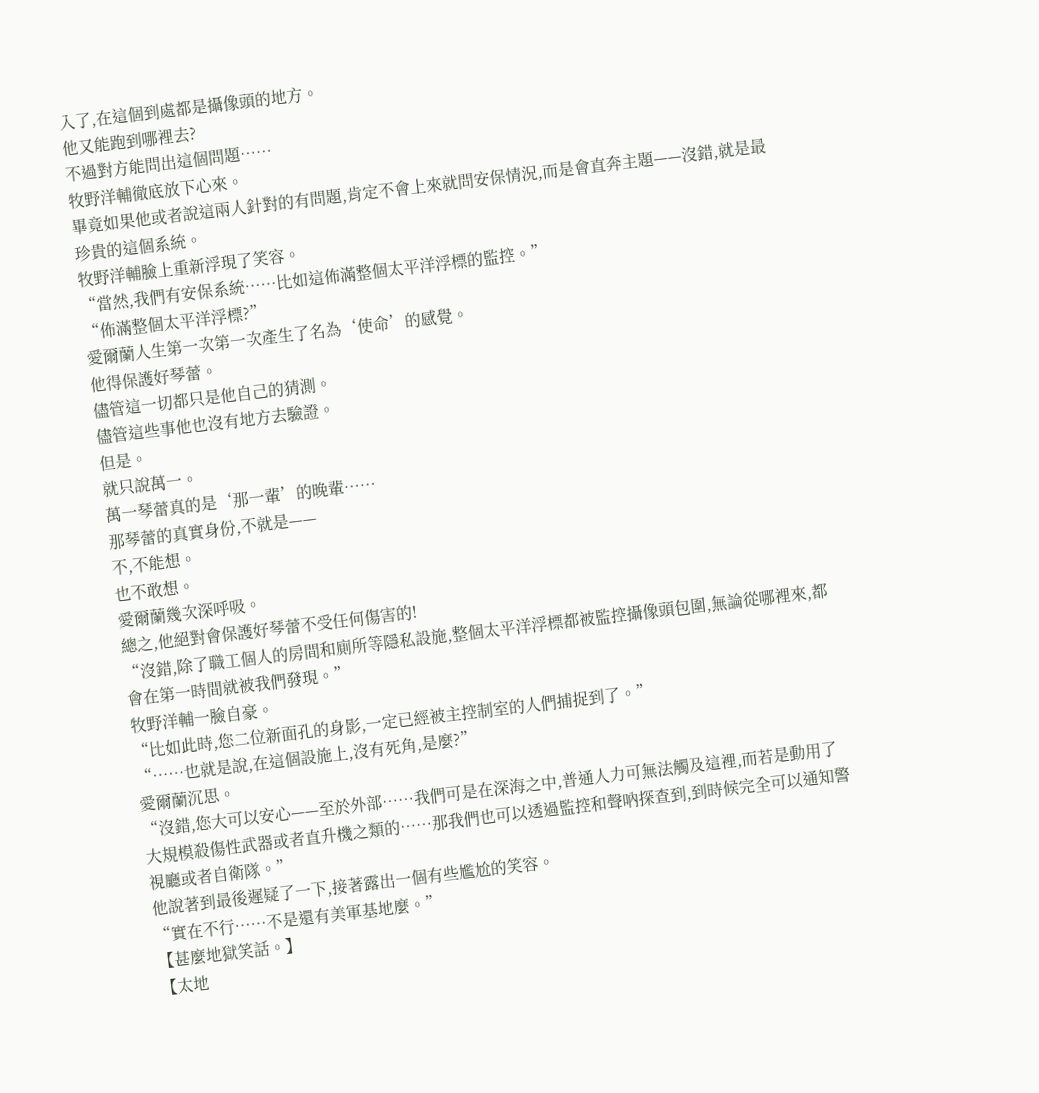入了,在這個到處都是攝像頭的地方。
他又能跑到哪裡去?
不過對方能問出這個問題……
牧野洋輔徹底放下心來。
畢竟如果他或者說這兩人針對的有問題,肯定不會上來就問安保情況,而是會直奔主題——沒錯,就是最珍貴的這個系統。
牧野洋輔臉上重新浮現了笑容。
“當然,我們有安保系統……比如這佈滿整個太平洋浮標的監控。”
“佈滿整個太平洋浮標?”
愛爾蘭人生第一次第一次產生了名為‘使命’的感覺。
他得保護好琴蕾。
儘管這一切都只是他自己的猜測。
儘管這些事他也沒有地方去驗證。
但是。
就只說萬一。
萬一琴蕾真的是‘那一輩’的晚輩……
那琴蕾的真實身份,不就是——
不,不能想。
也不敢想。
愛爾蘭幾次深呼吸。
總之,他絕對會保護好琴蕾不受任何傷害的!
“沒錯,除了職工個人的房間和廁所等隱私設施,整個太平洋浮標都被監控攝像頭包圍,無論從哪裡來,都會在第一時間就被我們發現。”
牧野洋輔一臉自豪。
“比如此時,您二位新面孔的身影,一定已經被主控制室的人們捕捉到了。”
“……也就是說,在這個設施上,沒有死角,是麼?”
愛爾蘭沉思。
“沒錯,您大可以安心——至於外部……我們可是在深海之中,普通人力可無法觸及這裡,而若是動用了大規模殺傷性武器或者直升機之類的……那我們也可以透過監控和聲吶探查到,到時候完全可以通知警視廳或者自衛隊。”
他說著到最後遲疑了一下,接著露出一個有些尷尬的笑容。
“實在不行……不是還有美軍基地麼。”
【甚麼地獄笑話。】
【太地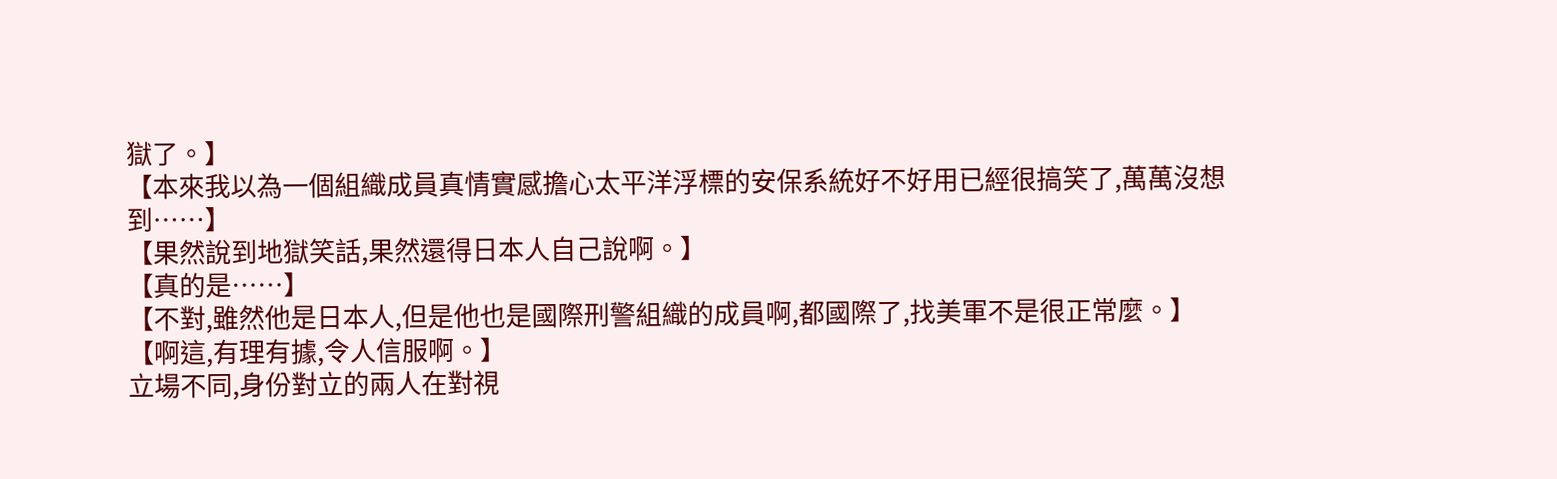獄了。】
【本來我以為一個組織成員真情實感擔心太平洋浮標的安保系統好不好用已經很搞笑了,萬萬沒想到……】
【果然說到地獄笑話,果然還得日本人自己說啊。】
【真的是……】
【不對,雖然他是日本人,但是他也是國際刑警組織的成員啊,都國際了,找美軍不是很正常麼。】
【啊這,有理有據,令人信服啊。】
立場不同,身份對立的兩人在對視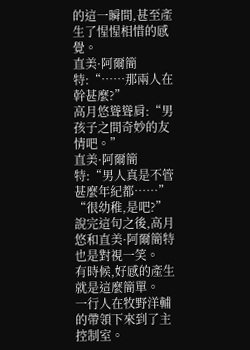的這一瞬間,甚至產生了惺惺相惜的感覺。
直美·阿爾簡特:“……那兩人在幹甚麼?”
高月悠聳聳肩:“男孩子之間奇妙的友情吧。”
直美·阿爾簡特:“男人真是不管甚麼年紀都……”
“很幼稚,是吧?”
說完這句之後,高月悠和直美·阿爾簡特也是對視一笑。
有時候,好感的產生就是這麼簡單。
一行人在牧野洋輔的帶領下來到了主控制室。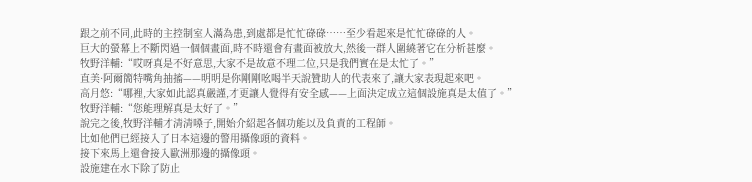跟之前不同,此時的主控制室人滿為患,到處都是忙忙碌碌……至少看起來是忙忙碌碌的人。
巨大的螢幕上不斷閃過一個個畫面,時不時還會有畫面被放大,然後一群人圍繞著它在分析甚麼。
牧野洋輔:“哎呀真是不好意思,大家不是故意不理二位,只是我們實在是太忙了。”
直美·阿爾簡特嘴角抽搐——明明是你剛剛吆喝半天說贊助人的代表來了,讓大家表現起來吧。
高月悠:“哪裡,大家如此認真嚴謹,才更讓人覺得有安全感——上面決定成立這個設施真是太值了。”
牧野洋輔:“您能理解真是太好了。”
說完之後,牧野洋輔才清清嗓子,開始介紹起各個功能以及負責的工程師。
比如他們已經接入了日本這邊的警用攝像頭的資料。
接下來馬上還會接入歐洲那邊的攝像頭。
設施建在水下除了防止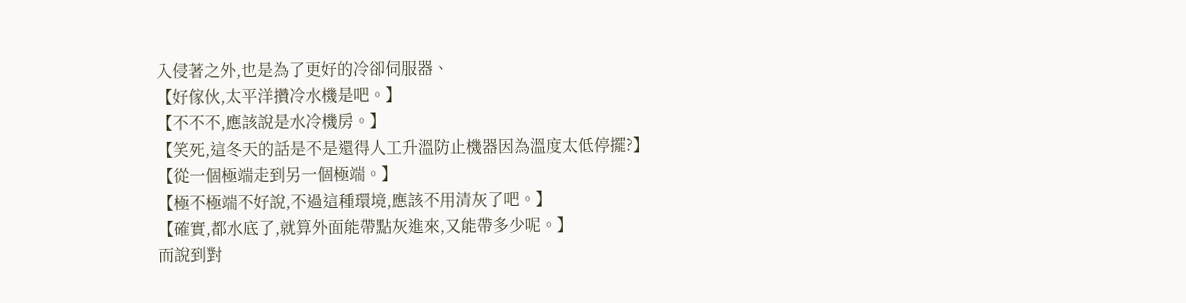入侵著之外,也是為了更好的冷卻伺服器、
【好傢伙,太平洋攢冷水機是吧。】
【不不不,應該說是水冷機房。】
【笑死,這冬天的話是不是還得人工升溫防止機器因為溫度太低停擺?】
【從一個極端走到另一個極端。】
【極不極端不好說,不過這種環境,應該不用清灰了吧。】
【確實,都水底了,就算外面能帶點灰進來,又能帶多少呢。】
而說到對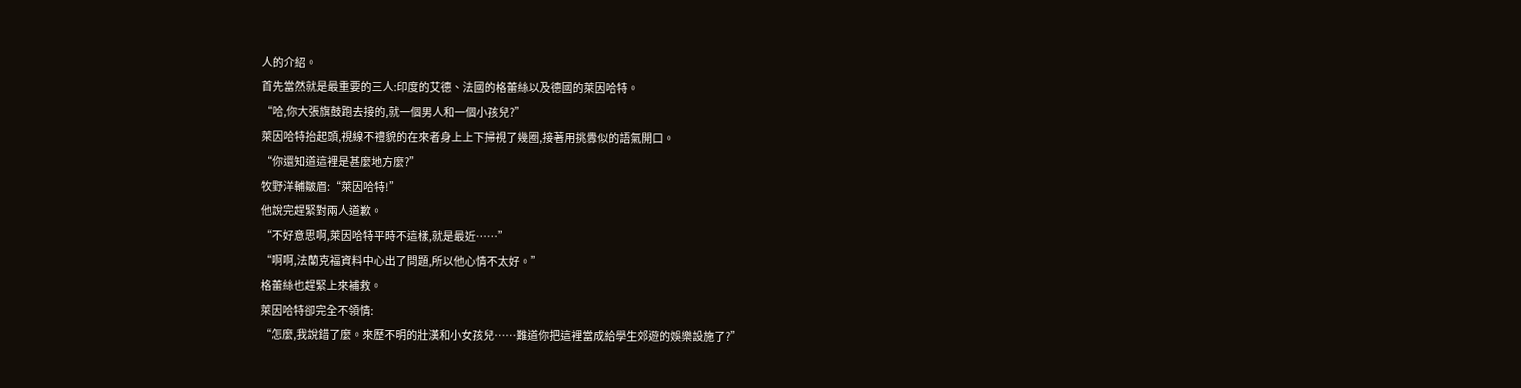人的介紹。
首先當然就是最重要的三人:印度的艾德、法國的格蕾絲以及德國的萊因哈特。
“哈,你大張旗鼓跑去接的,就一個男人和一個小孩兒?”
萊因哈特抬起頭,視線不禮貌的在來者身上上下掃視了幾圈,接著用挑釁似的語氣開口。
“你還知道這裡是甚麼地方麼?”
牧野洋輔皺眉:“萊因哈特!”
他說完趕緊對兩人道歉。
“不好意思啊,萊因哈特平時不這樣,就是最近……”
“啊啊,法蘭克福資料中心出了問題,所以他心情不太好。”
格蕾絲也趕緊上來補救。
萊因哈特卻完全不領情:
“怎麼,我說錯了麼。來歷不明的壯漢和小女孩兒……難道你把這裡當成給學生郊遊的娛樂設施了?”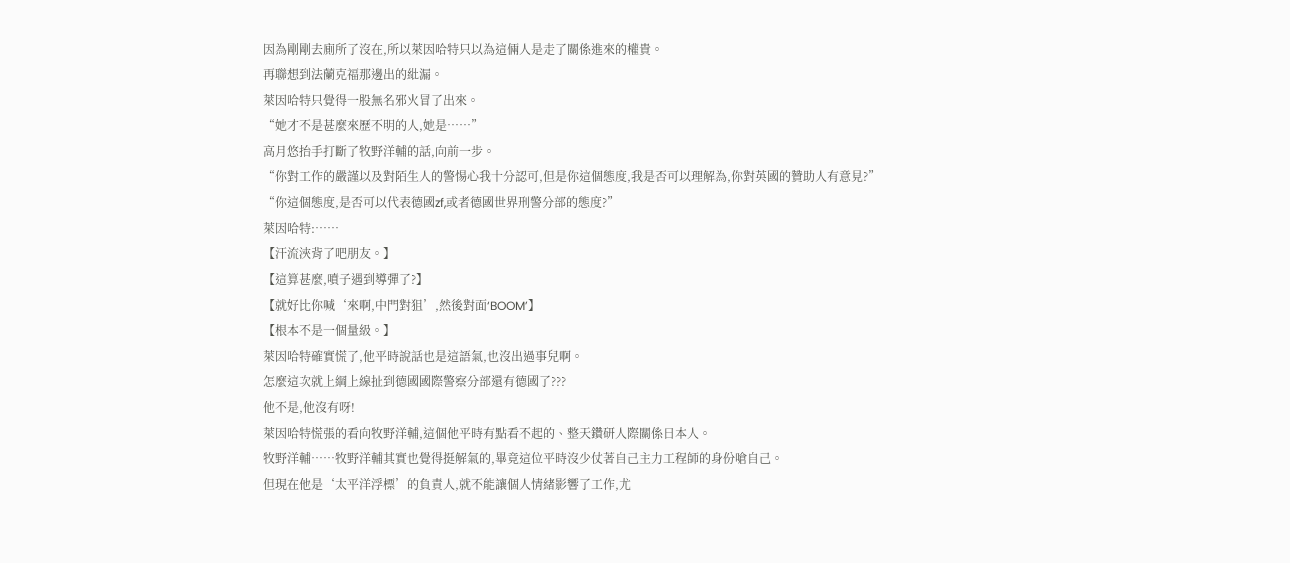因為剛剛去廁所了沒在,所以萊因哈特只以為這倆人是走了關係進來的權貴。
再聯想到法蘭克福那邊出的紕漏。
萊因哈特只覺得一股無名邪火冒了出來。
“她才不是甚麼來歷不明的人,她是……”
高月悠抬手打斷了牧野洋輔的話,向前一步。
“你對工作的嚴謹以及對陌生人的警惕心我十分認可,但是你這個態度,我是否可以理解為,你對英國的贊助人有意見?”
“你這個態度,是否可以代表德國zf,或者德國世界刑警分部的態度?”
萊因哈特:……
【汗流浹背了吧朋友。】
【這算甚麼,噴子遇到導彈了?】
【就好比你喊‘來啊,中門對狙’,然後對面‘BOOM’】
【根本不是一個量級。】
萊因哈特確實慌了,他平時說話也是這語氣,也沒出過事兒啊。
怎麼這次就上綱上線扯到德國國際警察分部還有德國了???
他不是,他沒有呀!
萊因哈特慌張的看向牧野洋輔,這個他平時有點看不起的、整天鑽研人際關係日本人。
牧野洋輔……牧野洋輔其實也覺得挺解氣的,畢竟這位平時沒少仗著自己主力工程師的身份嗆自己。
但現在他是‘太平洋浮標’的負責人,就不能讓個人情緒影響了工作,尤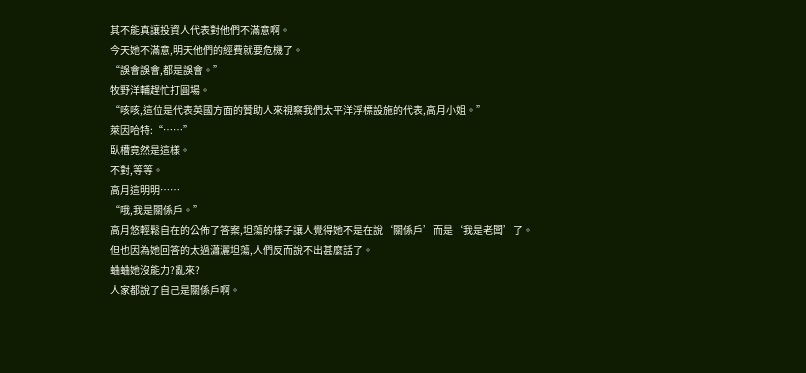其不能真讓投資人代表對他們不滿意啊。
今天她不滿意,明天他們的經費就要危機了。
“誤會誤會,都是誤會。”
牧野洋輔趕忙打圓場。
“咳咳,這位是代表英國方面的贊助人來視察我們太平洋浮標設施的代表,高月小姐。”
萊因哈特:“……”
臥槽竟然是這樣。
不對,等等。
高月這明明……
“哦,我是關係戶。”
高月悠輕鬆自在的公佈了答案,坦蕩的樣子讓人覺得她不是在說‘關係戶’而是‘我是老闆’了。
但也因為她回答的太過瀟灑坦蕩,人們反而說不出甚麼話了。
蛐蛐她沒能力?亂來?
人家都說了自己是關係戶啊。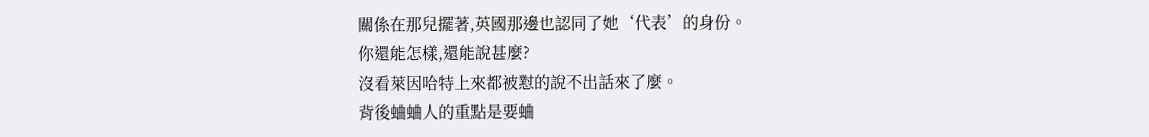關係在那兒擺著,英國那邊也認同了她‘代表’的身份。
你還能怎樣,還能說甚麼?
沒看萊因哈特上來都被懟的說不出話來了麼。
背後蛐蛐人的重點是要蛐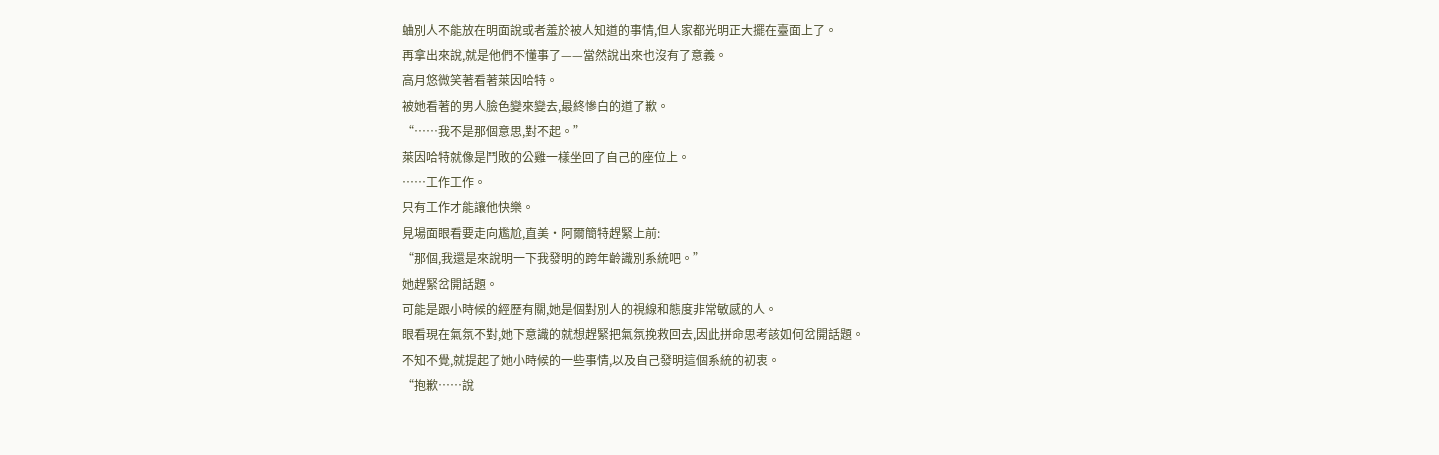蛐別人不能放在明面說或者羞於被人知道的事情,但人家都光明正大擺在臺面上了。
再拿出來說,就是他們不懂事了——當然說出來也沒有了意義。
高月悠微笑著看著萊因哈特。
被她看著的男人臉色變來變去,最終慘白的道了歉。
“……我不是那個意思,對不起。”
萊因哈特就像是鬥敗的公雞一樣坐回了自己的座位上。
……工作工作。
只有工作才能讓他快樂。
見場面眼看要走向尷尬,直美·阿爾簡特趕緊上前:
“那個,我還是來說明一下我發明的跨年齡識別系統吧。”
她趕緊岔開話題。
可能是跟小時候的經歷有關,她是個對別人的視線和態度非常敏感的人。
眼看現在氣氛不對,她下意識的就想趕緊把氣氛挽救回去,因此拼命思考該如何岔開話題。
不知不覺,就提起了她小時候的一些事情,以及自己發明這個系統的初衷。
“抱歉……說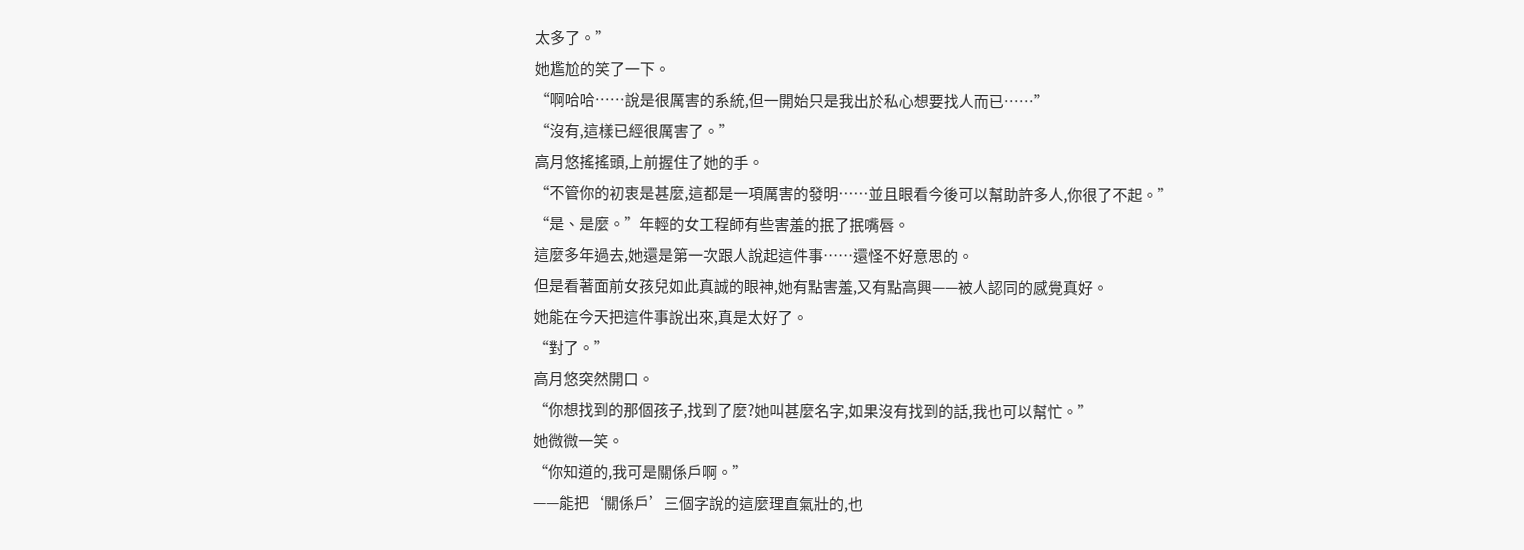太多了。”
她尷尬的笑了一下。
“啊哈哈……說是很厲害的系統,但一開始只是我出於私心想要找人而已……”
“沒有,這樣已經很厲害了。”
高月悠搖搖頭,上前握住了她的手。
“不管你的初衷是甚麼,這都是一項厲害的發明……並且眼看今後可以幫助許多人,你很了不起。”
“是、是麼。”年輕的女工程師有些害羞的抿了抿嘴唇。
這麼多年過去,她還是第一次跟人說起這件事……還怪不好意思的。
但是看著面前女孩兒如此真誠的眼神,她有點害羞,又有點高興——被人認同的感覺真好。
她能在今天把這件事說出來,真是太好了。
“對了。”
高月悠突然開口。
“你想找到的那個孩子,找到了麼?她叫甚麼名字,如果沒有找到的話,我也可以幫忙。”
她微微一笑。
“你知道的,我可是關係戶啊。”
——能把‘關係戶’三個字說的這麼理直氣壯的,也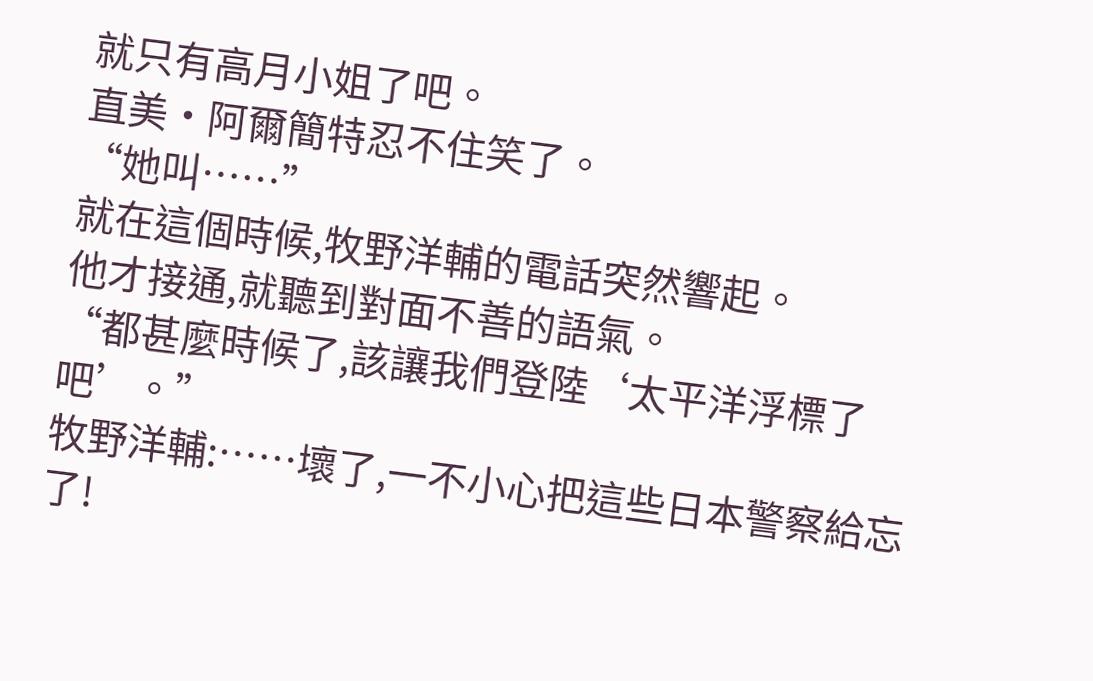就只有高月小姐了吧。
直美·阿爾簡特忍不住笑了。
“她叫……”
就在這個時候,牧野洋輔的電話突然響起。
他才接通,就聽到對面不善的語氣。
“都甚麼時候了,該讓我們登陸‘太平洋浮標了吧’。”
牧野洋輔:……壞了,一不小心把這些日本警察給忘了!